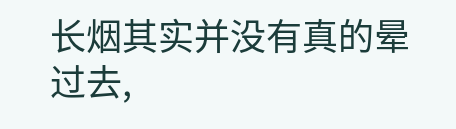长烟其实并没有真的晕过去,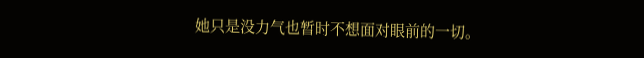她只是没力气也暂时不想面对眼前的一切。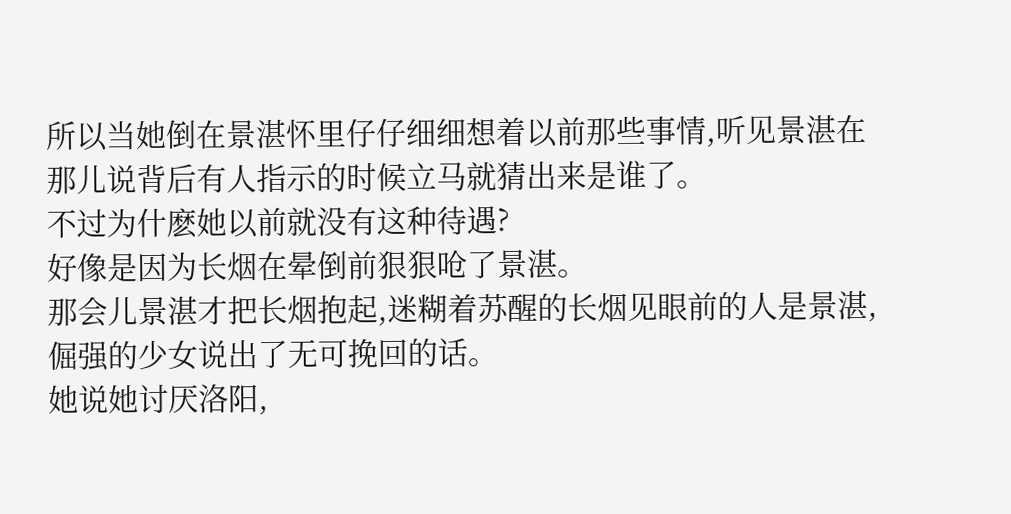所以当她倒在景湛怀里仔仔细细想着以前那些事情,听见景湛在那儿说背后有人指示的时候立马就猜出来是谁了。
不过为什麽她以前就没有这种待遇?
好像是因为长烟在晕倒前狠狠呛了景湛。
那会儿景湛才把长烟抱起,迷糊着苏醒的长烟见眼前的人是景湛,倔强的少女说出了无可挽回的话。
她说她讨厌洛阳,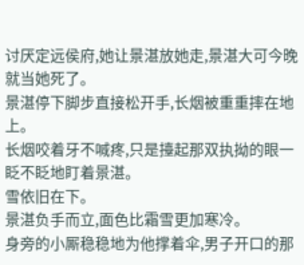讨厌定远侯府,她让景湛放她走,景湛大可今晚就当她死了。
景湛停下脚步直接松开手,长烟被重重摔在地上。
长烟咬着牙不喊疼,只是擡起那双执拗的眼一眨不眨地盯着景湛。
雪依旧在下。
景湛负手而立,面色比霜雪更加寒冷。
身旁的小厮稳稳地为他撑着伞,男子开口的那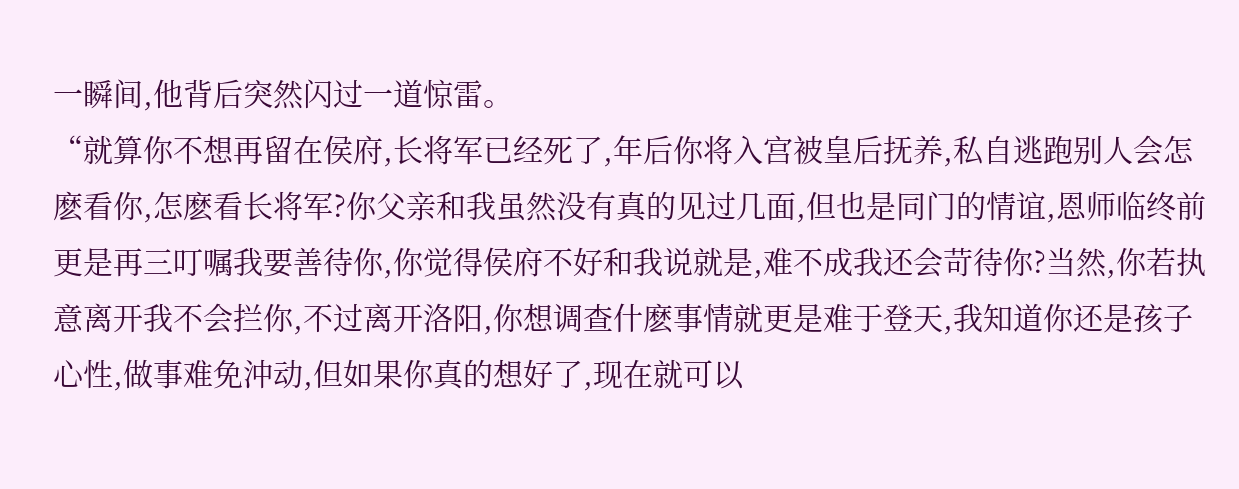一瞬间,他背后突然闪过一道惊雷。
“就算你不想再留在侯府,长将军已经死了,年后你将入宫被皇后抚养,私自逃跑别人会怎麽看你,怎麽看长将军?你父亲和我虽然没有真的见过几面,但也是同门的情谊,恩师临终前更是再三叮嘱我要善待你,你觉得侯府不好和我说就是,难不成我还会苛待你?当然,你若执意离开我不会拦你,不过离开洛阳,你想调查什麽事情就更是难于登天,我知道你还是孩子心性,做事难免沖动,但如果你真的想好了,现在就可以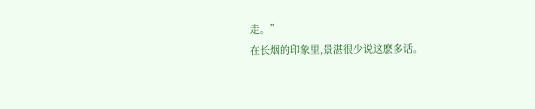走。”
在长烟的印象里,景湛很少说这麽多话。